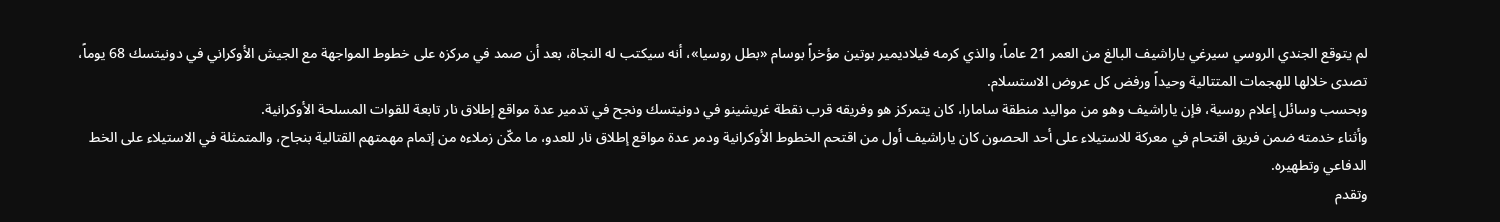لم يتوقع الجندي الروسي سيرغي ياراشيف البالغ من العمر 21 عاماً، والذي كرمه فيلاديمير بوتين مؤخراً بوسام «بطل روسيا»، أنه سيكتب له النجاة، بعد أن صمد في مركزه على خطوط المواجهة مع الجيش الأوكراني في دونيتسك 68 يوماً، تصدى خلالها للهجمات المتتالية وحيداً ورفض كل عروض الاستسلام.
وبحسب وسائل إعلام روسية، فإن ياراشيف وهو من مواليد منطقة سامارا، كان يتمركز هو وفريقه قرب نقطة غريشينو في دونيتسك ونجح في تدمير عدة مواقع إطلاق نار تابعة للقوات المسلحة الأوكرانية.
وأثناء خدمته ضمن فريق اقتحام في معركة للاستيلاء على أحد الحصون كان ياراشيف أول من اقتحم الخطوط الأوكرانية ودمر عدة مواقع إطلاق نار للعدو، ما مكّن زملاءه من إتمام مهمتهم القتالية بنجاح، والمتمثلة في الاستيلاء على الخط الدفاعي وتطهيره.
وتقدم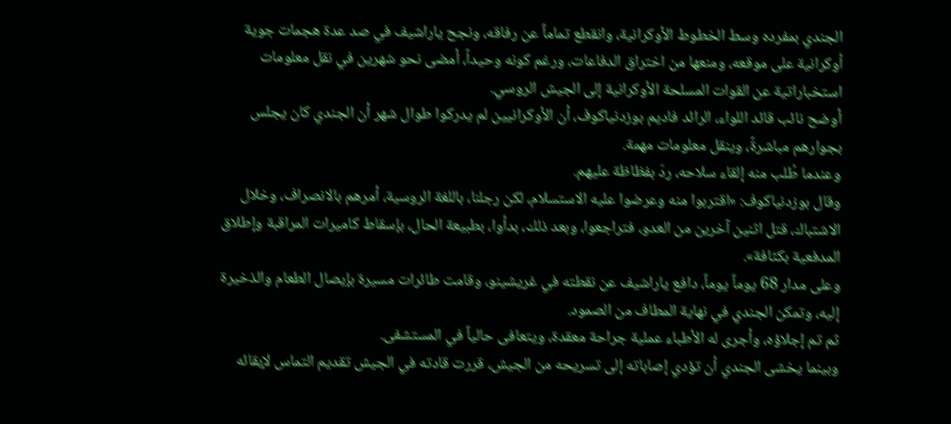الجندي بمفرده وسط الخطوط الأوكرانية، وانقطع تماماً عن رفاقه، ونجح ياراشيف في صد عدة هجمات جوية أوكرانية على موقعه، ومنعها من اختراق الدفاعات، ورغم كونه وحيداً، أمضى نحو شهرين في نقل معلومات استخباراتية عن القوات المسلحة الأوكرانية إلى الجيش الروسي.
أوضح نائب قائد اللواء، الرائد فاديم بوزدنياكوف، أن الأوكرانيين لم يدركوا طوال شهر أن الجندي كان يجلس بجوارهم مباشرةً، وينقل معلومات مهمة.
وعندما طُلب منه إلقاء سلاحه، ردّ بفظاظة عليهم.
وقال بوزدنياكوف: «اقتربوا منه وعرضوا عليه الاستسلام، لكن رجلنا، باللغة الروسية، أمرهم بالانصراف، وخلال الاشتباك، قتل اثنين آخرين من العدو، فتراجعوا، وبعد ذلك، بدأوا، بطبيعة الحال، بإسقاط كاميرات المراقبة وإطلاق المدفعية بكثافة».
وعلى مدار 68 يوماً يوماً، دافع ياراشيف عن نقطته في غريشينو، وقامت طائرات مسيرة بإيصال الطعام والذخيرة إليه، وتمكن الجندي في نهاية المطاف من الصمود.
ثم تم إجلاؤه، وأجرى له الأطباء عملية جراحة معقدة، ويتعافى حالياً في المستشفى.
وبينما يخشى الجندي أن تؤدي إصاباته إلى تسريحه من الجيش، قررت قادته في الجيش تقديم التماس لإبقائه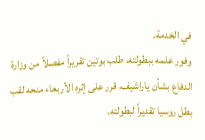في الخدمة.
وفور علمه ببطولته، طلب بوتين تقريراً مفصلاً من وزارة الدفاع بشأن ياراشيف، قرر على إثره الأربعاء منحه لقب بطل روسيا تقديراً لبطولته.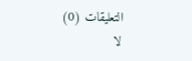التعليقات (0)
لا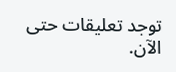توجد تعليقات حتى الآن.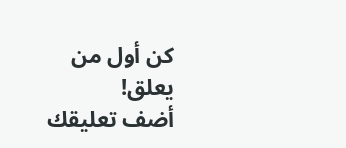كن أول من يعلق!
أضف تعليقك